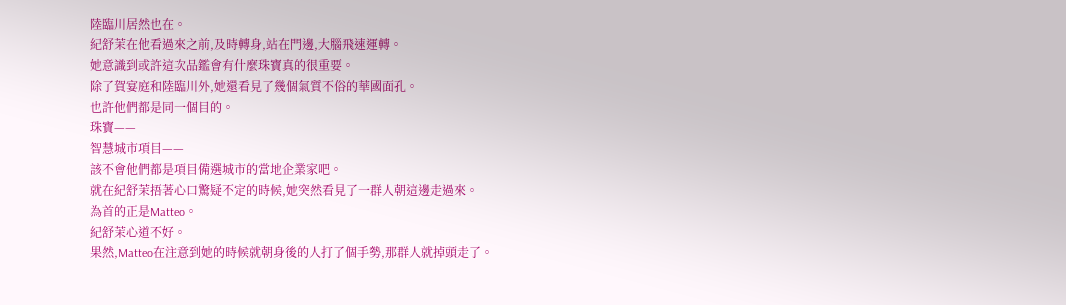陸臨川居然也在。
紀舒茉在他看過來之前,及時轉身,站在門邊,大腦飛速運轉。
她意識到或許這次品鑑會有什麼珠寶真的很重要。
除了賀宴庭和陸臨川外,她還看見了幾個氣質不俗的華國面孔。
也許他們都是同一個目的。
珠寶——
智慧城市項目——
該不會他們都是項目備選城市的當地企業家吧。
就在紀舒茉捂著心口驚疑不定的時候,她突然看見了一群人朝這邊走過來。
為首的正是Matteo。
紀舒茉心道不好。
果然,Matteo在注意到她的時候就朝身後的人打了個手勢,那群人就掉頭走了。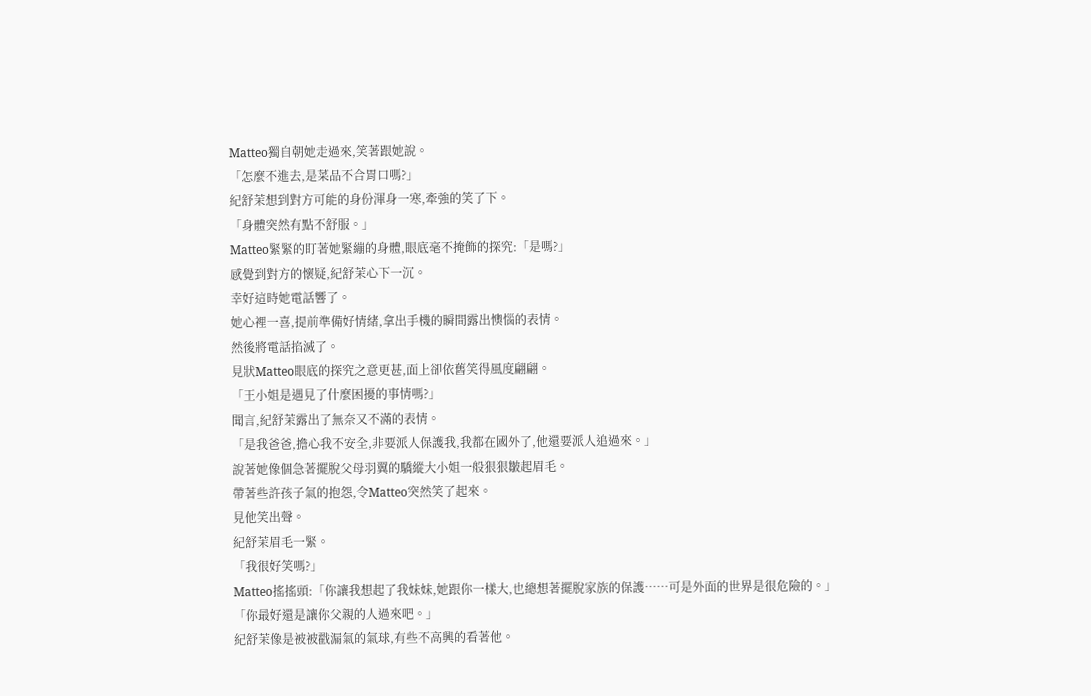Matteo獨自朝她走過來,笑著跟她說。
「怎麼不進去,是菜品不合胃口嗎?」
紀舒茉想到對方可能的身份渾身一寒,牽強的笑了下。
「身體突然有點不舒服。」
Matteo緊緊的盯著她緊繃的身體,眼底毫不掩飾的探究:「是嗎?」
感覺到對方的懷疑,紀舒茉心下一沉。
幸好這時她電話響了。
她心裡一喜,提前準備好情緒,拿出手機的瞬間露出懊惱的表情。
然後將電話掐滅了。
見狀Matteo眼底的探究之意更甚,面上卻依舊笑得風度翩翩。
「王小姐是遇見了什麼困擾的事情嗎?」
聞言,紀舒茉露出了無奈又不滿的表情。
「是我爸爸,擔心我不安全,非要派人保護我,我都在國外了,他還要派人追過來。」
說著她像個急著擺脫父母羽翼的驕縱大小姐一般狠狠皺起眉毛。
帶著些許孩子氣的抱怨,令Matteo突然笑了起來。
見他笑出聲。
紀舒茉眉毛一緊。
「我很好笑嗎?」
Matteo搖搖頭:「你讓我想起了我妹妹,她跟你一樣大,也總想著擺脫家族的保護……可是外面的世界是很危險的。」
「你最好還是讓你父親的人過來吧。」
紀舒茉像是被被戳漏氣的氣球,有些不高興的看著他。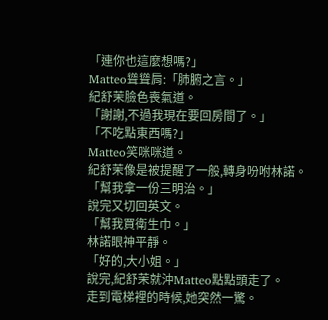「連你也這麼想嗎?」
Matteo聳聳肩:「肺腑之言。」
紀舒茉臉色喪氣道。
「謝謝,不過我現在要回房間了。」
「不吃點東西嗎?」
Matteo笑咪咪道。
紀舒茉像是被提醒了一般,轉身吩咐林諾。
「幫我拿一份三明治。」
說完又切回英文。
「幫我買衛生巾。」
林諾眼神平靜。
「好的,大小姐。」
說完,紀舒茉就沖Matteo點點頭走了。
走到電梯裡的時候,她突然一驚。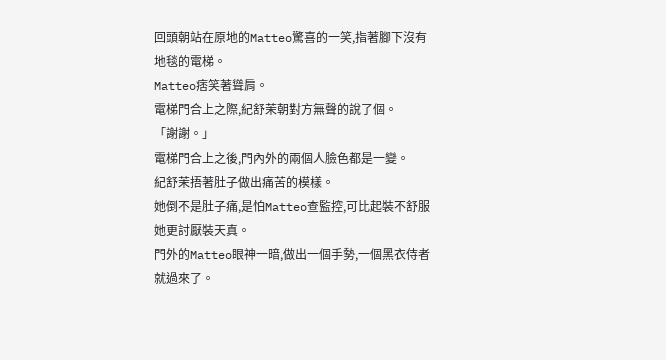回頭朝站在原地的Matteo驚喜的一笑,指著腳下沒有地毯的電梯。
Matteo痞笑著聳肩。
電梯門合上之際,紀舒茉朝對方無聲的說了個。
「謝謝。」
電梯門合上之後,門內外的兩個人臉色都是一變。
紀舒茉捂著肚子做出痛苦的模樣。
她倒不是肚子痛,是怕Matteo查監控,可比起裝不舒服她更討厭裝天真。
門外的Matteo眼神一暗,做出一個手勢,一個黑衣侍者就過來了。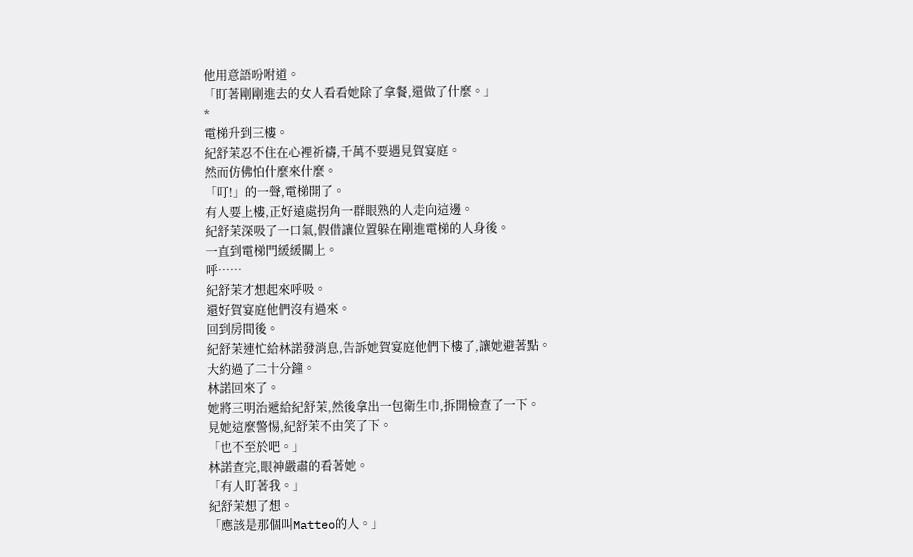他用意語吩咐道。
「盯著剛剛進去的女人看看她除了拿餐,還做了什麼。」
*
電梯升到三樓。
紀舒茉忍不住在心裡祈禱,千萬不要遇見賀宴庭。
然而仿佛怕什麼來什麼。
「叮!」的一聲,電梯開了。
有人要上樓,正好遠處拐角一群眼熟的人走向這邊。
紀舒茉深吸了一口氣,假借讓位置躲在剛進電梯的人身後。
一直到電梯門緩緩關上。
呼……
紀舒茉才想起來呼吸。
還好賀宴庭他們沒有過來。
回到房間後。
紀舒茉連忙給林諾發消息,告訴她賀宴庭他們下樓了,讓她避著點。
大約過了二十分鐘。
林諾回來了。
她將三明治遞給紀舒茉,然後拿出一包衛生巾,拆開檢查了一下。
見她這麼警惕,紀舒茉不由笑了下。
「也不至於吧。」
林諾查完,眼神嚴肅的看著她。
「有人盯著我。」
紀舒茉想了想。
「應該是那個叫Matteo的人。」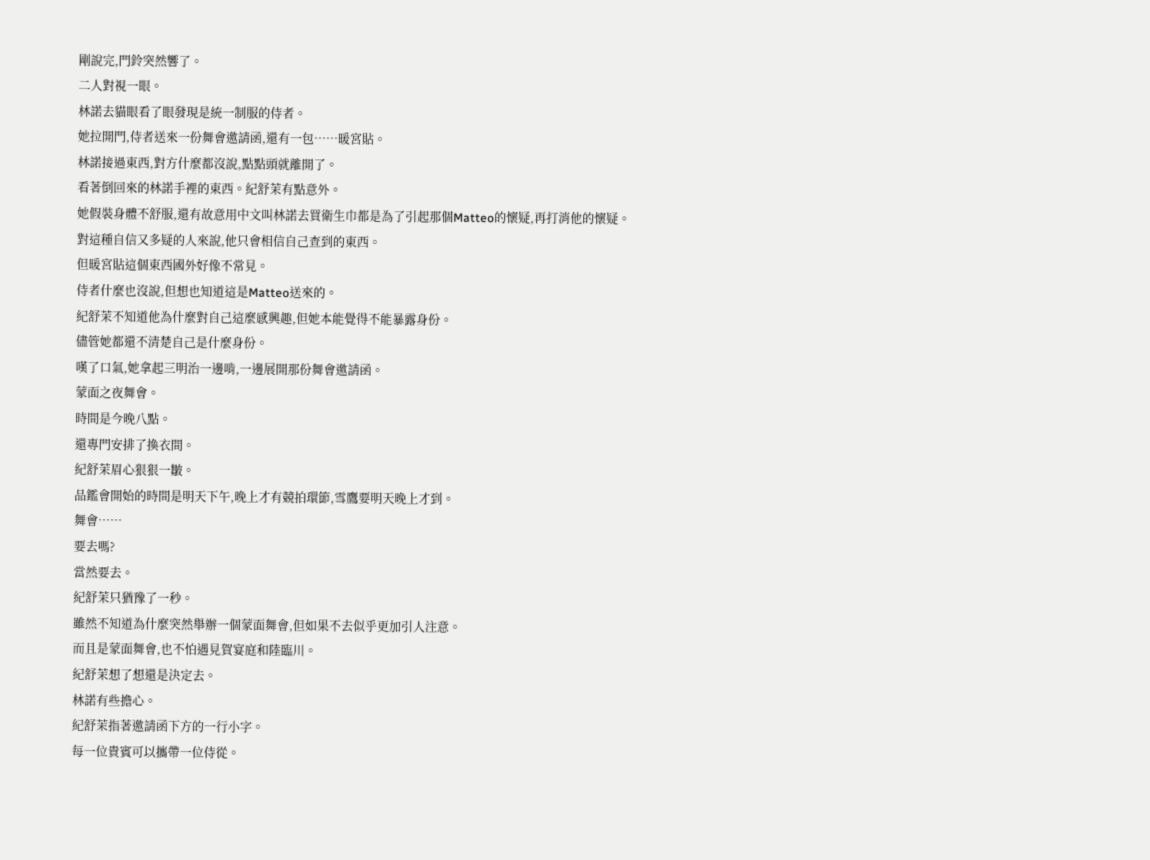剛說完,門鈴突然響了。
二人對視一眼。
林諾去貓眼看了眼發現是統一制服的侍者。
她拉開門,侍者送來一份舞會邀請函,還有一包……暖宮貼。
林諾接過東西,對方什麼都沒說,點點頭就離開了。
看著倒回來的林諾手裡的東西。紀舒茉有點意外。
她假裝身體不舒服,還有故意用中文叫林諾去買衛生巾都是為了引起那個Matteo的懷疑,再打消他的懷疑。
對這種自信又多疑的人來說,他只會相信自己查到的東西。
但暖宮貼這個東西國外好像不常見。
侍者什麼也沒說,但想也知道這是Matteo送來的。
紀舒茉不知道他為什麼對自己這麼感興趣,但她本能覺得不能暴露身份。
儘管她都還不清楚自己是什麼身份。
嘆了口氣,她拿起三明治一邊啃,一邊展開那份舞會邀請函。
蒙面之夜舞會。
時間是今晚八點。
還專門安排了換衣間。
紀舒茉眉心狠狠一皺。
品鑑會開始的時間是明天下午,晚上才有競拍環節,雪鷹要明天晚上才到。
舞會……
要去嗎?
當然要去。
紀舒茉只猶豫了一秒。
雖然不知道為什麼突然舉辦一個蒙面舞會,但如果不去似乎更加引人注意。
而且是蒙面舞會,也不怕遇見賀宴庭和陸臨川。
紀舒茉想了想還是決定去。
林諾有些擔心。
紀舒茉指著邀請函下方的一行小字。
每一位貴賓可以攜帶一位侍從。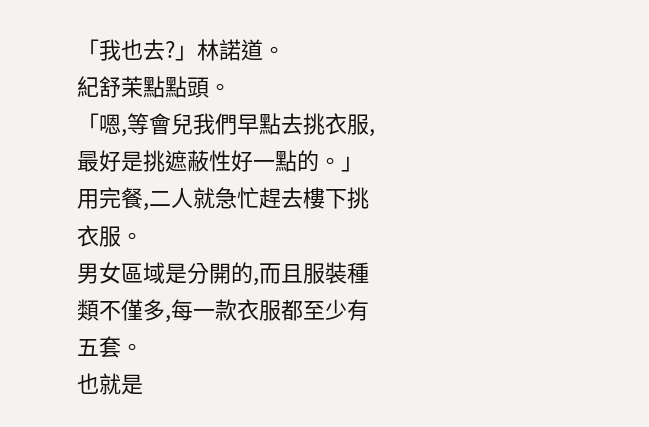「我也去?」林諾道。
紀舒茉點點頭。
「嗯,等會兒我們早點去挑衣服,最好是挑遮蔽性好一點的。」
用完餐,二人就急忙趕去樓下挑衣服。
男女區域是分開的,而且服裝種類不僅多,每一款衣服都至少有五套。
也就是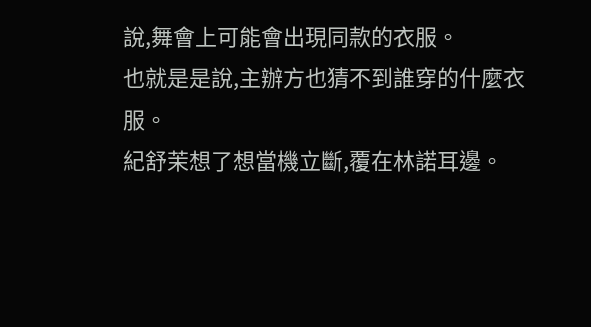說,舞會上可能會出現同款的衣服。
也就是是說,主辦方也猜不到誰穿的什麼衣服。
紀舒茉想了想當機立斷,覆在林諾耳邊。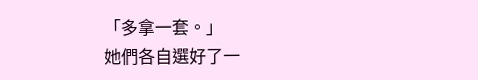「多拿一套。」
她們各自選好了一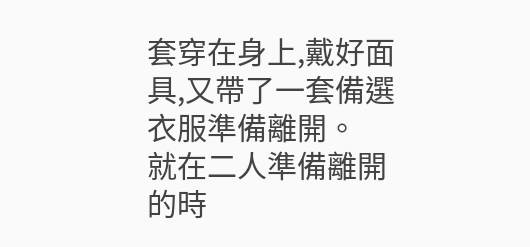套穿在身上,戴好面具,又帶了一套備選衣服準備離開。
就在二人準備離開的時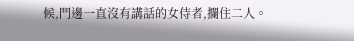候,門邊一直沒有講話的女侍者,攔住二人。